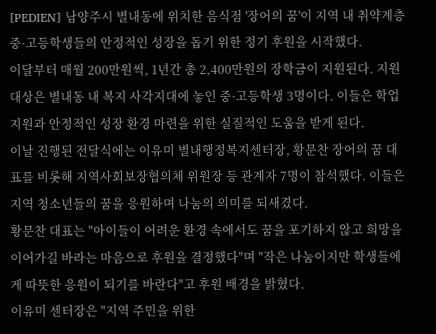[PEDIEN] 남양주시 별내동에 위치한 음식점 '장어의 꿈'이 지역 내 취약계층 중·고등학생들의 안정적인 성장을 돕기 위한 정기 후원을 시작했다.
이달부터 매월 200만원씩, 1년간 총 2,400만원의 장학금이 지원된다. 지원 대상은 별내동 내 복지 사각지대에 놓인 중·고등학생 3명이다. 이들은 학업 지원과 안정적인 성장 환경 마련을 위한 실질적인 도움을 받게 된다.
이날 진행된 전달식에는 이유미 별내행정복지센터장, 황문찬 장어의 꿈 대표를 비롯해 지역사회보장협의체 위원장 등 관계자 7명이 참석했다. 이들은 지역 청소년들의 꿈을 응원하며 나눔의 의미를 되새겼다.
황문찬 대표는 "아이들이 어려운 환경 속에서도 꿈을 포기하지 않고 희망을 이어가길 바라는 마음으로 후원을 결정했다"며 "작은 나눔이지만 학생들에게 따뜻한 응원이 되기를 바란다"고 후원 배경을 밝혔다.
이유미 센터장은 "지역 주민을 위한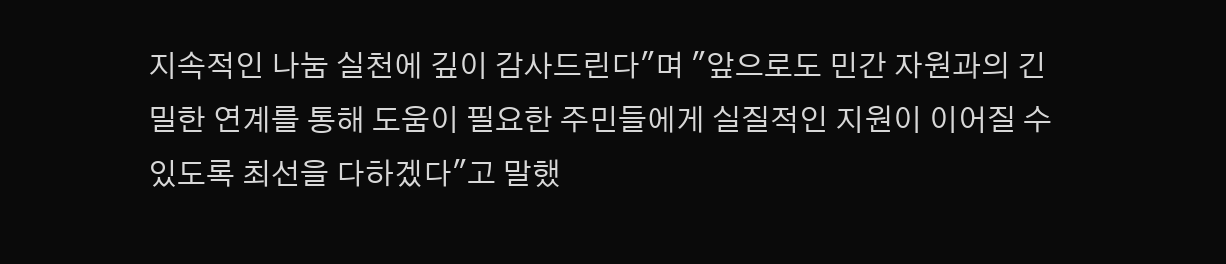지속적인 나눔 실천에 깊이 감사드린다"며 "앞으로도 민간 자원과의 긴밀한 연계를 통해 도움이 필요한 주민들에게 실질적인 지원이 이어질 수 있도록 최선을 다하겠다"고 말했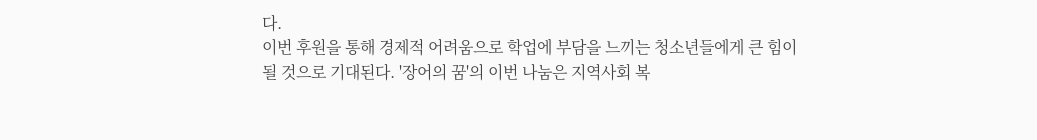다.
이번 후원을 통해 경제적 어려움으로 학업에 부담을 느끼는 청소년들에게 큰 힘이 될 것으로 기대된다. '장어의 꿈'의 이번 나눔은 지역사회 복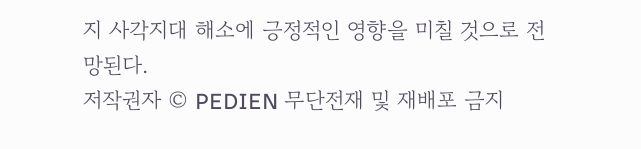지 사각지대 해소에 긍정적인 영향을 미칠 것으로 전망된다.
저작권자 © PEDIEN 무단전재 및 재배포 금지